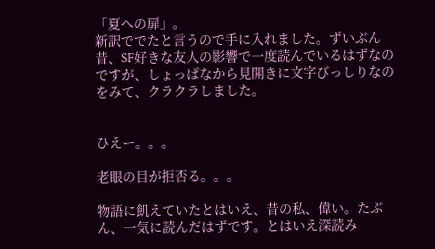「夏への扉」。
新訳ででたと言うので手に入れました。ずいぶん昔、SF好きな友人の影響で一度読んでいるはずなのですが、しょっぱなから見開きに文字びっしりなのをみて、クラクラしました。


ひえー。。。

老眼の目が拒否る。。。

物語に飢えていたとはいえ、昔の私、偉い。たぶん、一気に読んだはずです。とはいえ深読み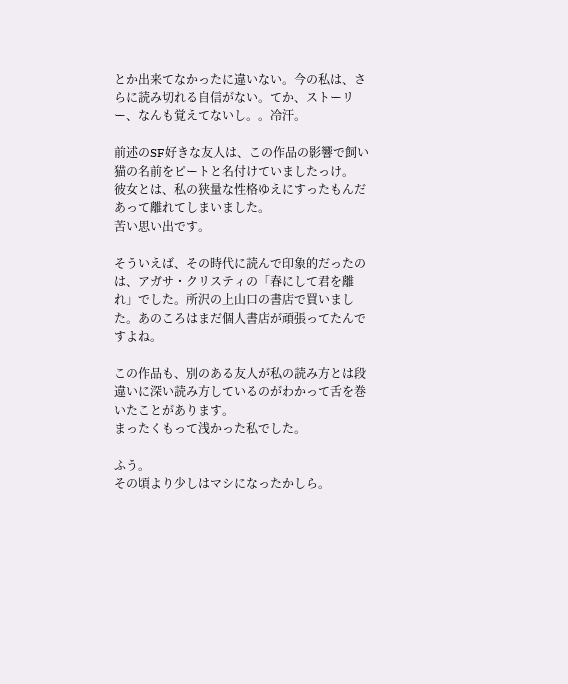とか出来てなかったに違いない。今の私は、さらに読み切れる自信がない。てか、ストーリー、なんも覚えてないし。。冷汗。

前述のSF好きな友人は、この作品の影響で飼い猫の名前をピートと名付けていましたっけ。
彼女とは、私の狭量な性格ゆえにすったもんだあって離れてしまいました。
苦い思い出です。

そういえば、その時代に読んで印象的だったのは、アガサ・クリスティの「春にして君を離れ」でした。所沢の上山口の書店で買いました。あのころはまだ個人書店が頑張ってたんですよね。

この作品も、別のある友人が私の読み方とは段違いに深い読み方しているのがわかって舌を巻いたことがあります。
まったくもって浅かった私でした。

ふう。
その頃より少しはマシになったかしら。